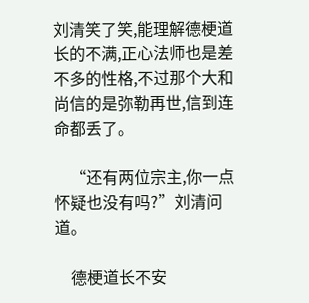刘清笑了笑,能理解德梗道长的不满,正心法师也是差不多的性格,不过那个大和尚信的是弥勒再世,信到连命都丢了。

    “还有两位宗主,你一点怀疑也没有吗?”刘清问道。

    德梗道长不安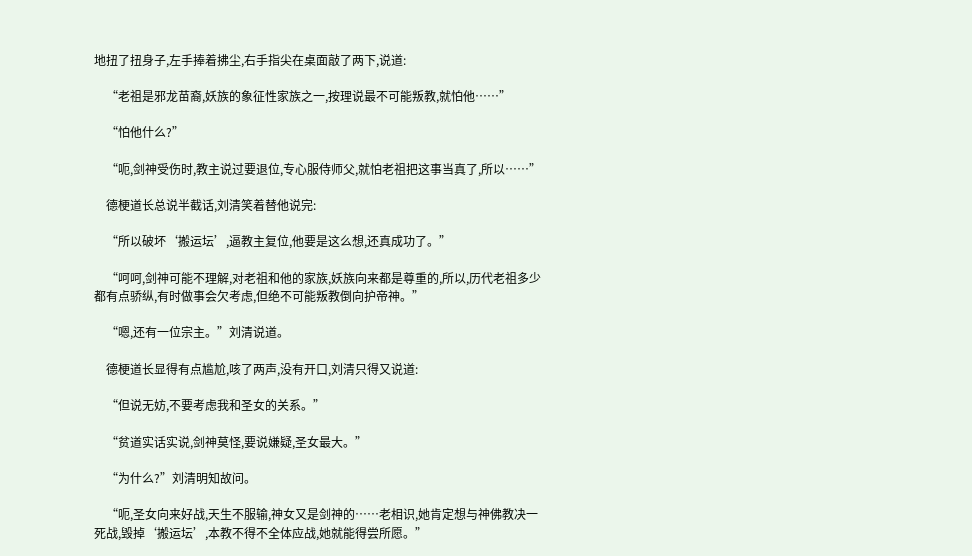地扭了扭身子,左手捧着拂尘,右手指尖在桌面敲了两下,说道:

    “老祖是邪龙苗裔,妖族的象征性家族之一,按理说最不可能叛教,就怕他……”

    “怕他什么?”

    “呃,剑神受伤时,教主说过要退位,专心服侍师父,就怕老祖把这事当真了,所以……”

    德梗道长总说半截话,刘清笑着替他说完:

    “所以破坏‘搬运坛’,逼教主复位,他要是这么想,还真成功了。”

    “呵呵,剑神可能不理解,对老祖和他的家族,妖族向来都是尊重的,所以,历代老祖多少都有点骄纵,有时做事会欠考虑,但绝不可能叛教倒向护帝神。”

    “嗯,还有一位宗主。”刘清说道。

    德梗道长显得有点尴尬,咳了两声,没有开口,刘清只得又说道:

    “但说无妨,不要考虑我和圣女的关系。”

    “贫道实话实说,剑神莫怪,要说嫌疑,圣女最大。”

    “为什么?”刘清明知故问。

    “呃,圣女向来好战,天生不服输,神女又是剑神的……老相识,她肯定想与神佛教决一死战,毁掉‘搬运坛’,本教不得不全体应战,她就能得尝所愿。”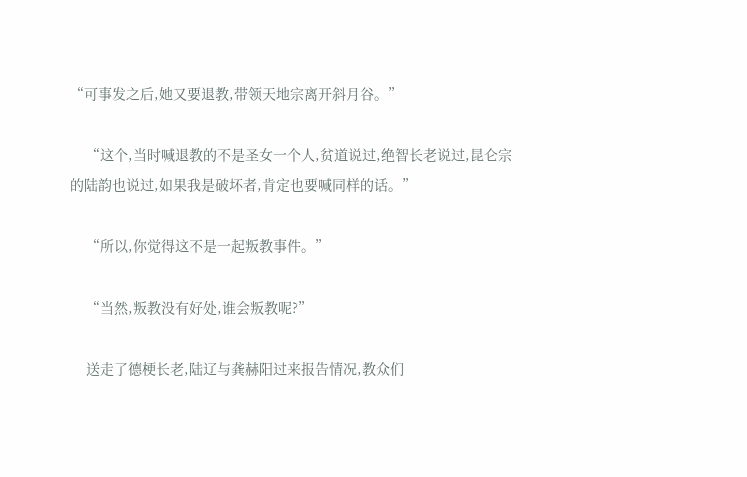“可事发之后,她又要退教,带领天地宗离开斜月谷。”

    “这个,当时喊退教的不是圣女一个人,贫道说过,绝智长老说过,昆仑宗的陆韵也说过,如果我是破坏者,肯定也要喊同样的话。”

    “所以,你觉得这不是一起叛教事件。”

    “当然,叛教没有好处,谁会叛教呢?”

    送走了德梗长老,陆辽与龚赫阳过来报告情况,教众们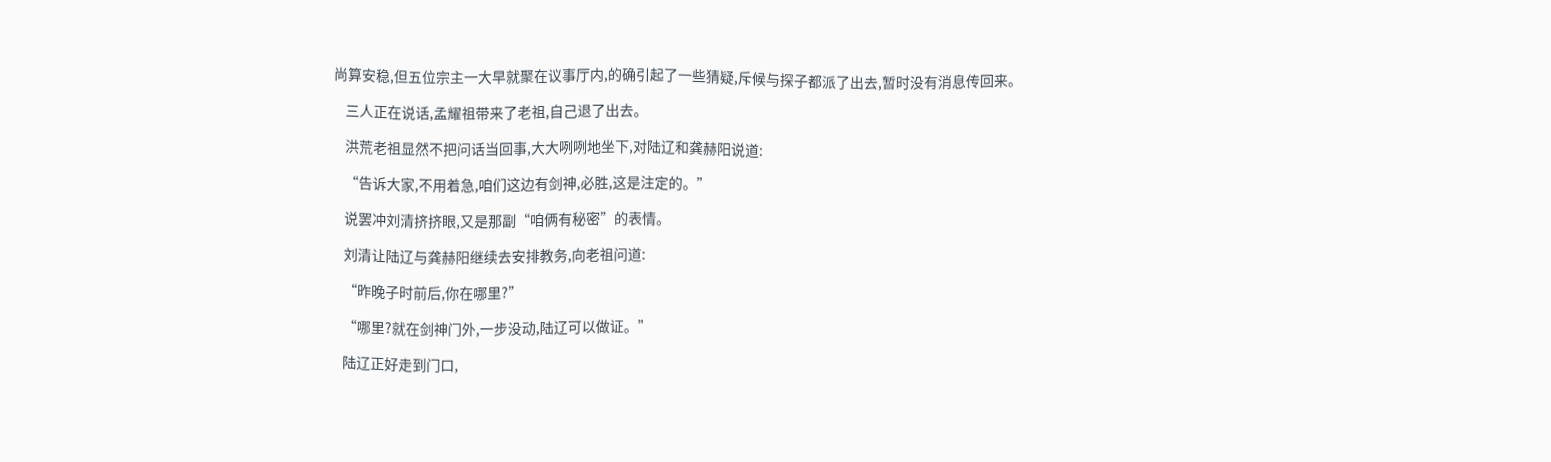尚算安稳,但五位宗主一大早就聚在议事厅内,的确引起了一些猜疑,斥候与探子都派了出去,暂时没有消息传回来。

    三人正在说话,孟耀祖带来了老祖,自己退了出去。

    洪荒老祖显然不把问话当回事,大大咧咧地坐下,对陆辽和龚赫阳说道:

    “告诉大家,不用着急,咱们这边有剑神,必胜,这是注定的。”

    说罢冲刘清挤挤眼,又是那副“咱俩有秘密”的表情。

    刘清让陆辽与龚赫阳继续去安排教务,向老祖问道:

    “昨晚子时前后,你在哪里?”

    “哪里?就在剑神门外,一步没动,陆辽可以做证。”

    陆辽正好走到门口,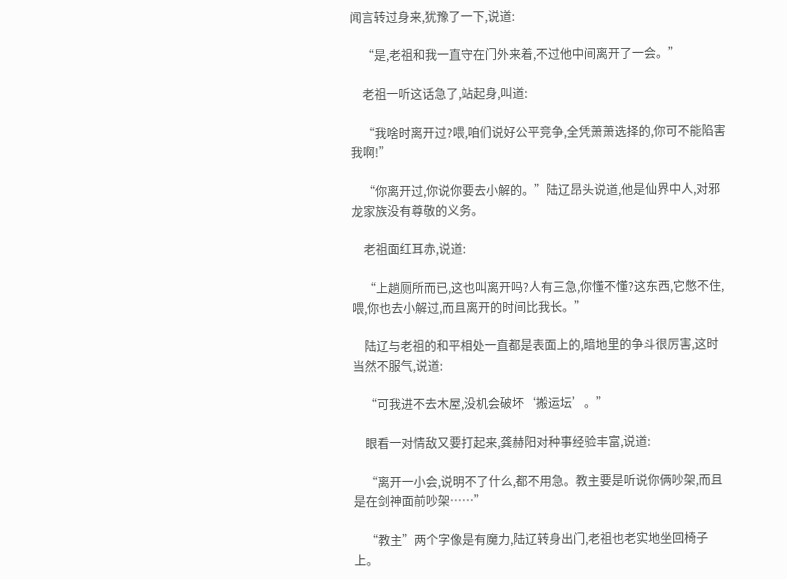闻言转过身来,犹豫了一下,说道:

    “是,老祖和我一直守在门外来着,不过他中间离开了一会。”

    老祖一听这话急了,站起身,叫道:

    “我啥时离开过?喂,咱们说好公平竞争,全凭萧萧选择的,你可不能陷害我啊!”

    “你离开过,你说你要去小解的。”陆辽昂头说道,他是仙界中人,对邪龙家族没有尊敬的义务。

    老祖面红耳赤,说道:

    “上趟厕所而已,这也叫离开吗?人有三急,你懂不懂?这东西,它憋不住,喂,你也去小解过,而且离开的时间比我长。”

    陆辽与老祖的和平相处一直都是表面上的,暗地里的争斗很厉害,这时当然不服气,说道:

    “可我进不去木屋,没机会破坏‘搬运坛’。”

    眼看一对情敌又要打起来,龚赫阳对种事经验丰富,说道:

    “离开一小会,说明不了什么,都不用急。教主要是听说你俩吵架,而且是在剑神面前吵架……”

    “教主”两个字像是有魔力,陆辽转身出门,老祖也老实地坐回椅子上。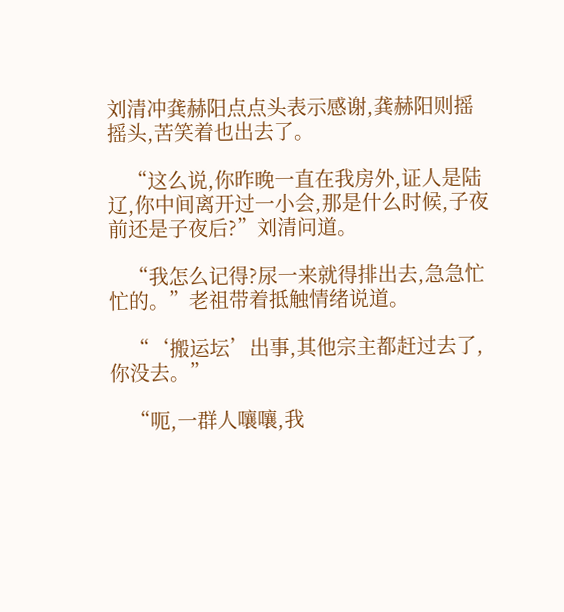刘清冲龚赫阳点点头表示感谢,龚赫阳则摇摇头,苦笑着也出去了。

    “这么说,你昨晚一直在我房外,证人是陆辽,你中间离开过一小会,那是什么时候,子夜前还是子夜后?”刘清问道。

    “我怎么记得?尿一来就得排出去,急急忙忙的。”老祖带着抵触情绪说道。

    “‘搬运坛’出事,其他宗主都赶过去了,你没去。”

    “呃,一群人嚷嚷,我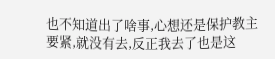也不知道出了啥事,心想还是保护教主要紧,就没有去,反正我去了也是这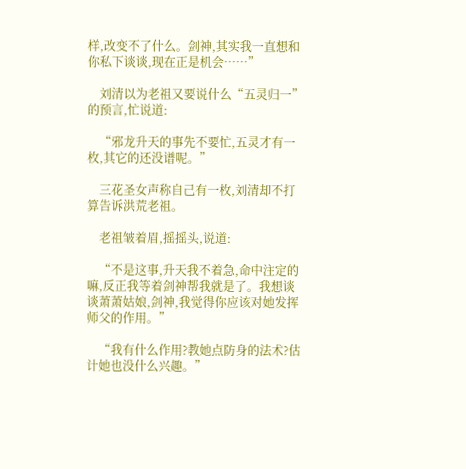样,改变不了什么。剑神,其实我一直想和你私下谈谈,现在正是机会……”

    刘清以为老祖又要说什么“五灵归一”的预言,忙说道:

    “邪龙升天的事先不要忙,五灵才有一枚,其它的还没谱呢。”

    三花圣女声称自己有一枚,刘清却不打算告诉洪荒老祖。

    老祖皱着眉,摇摇头,说道:

    “不是这事,升天我不着急,命中注定的嘛,反正我等着剑神帮我就是了。我想谈谈萧萧姑娘,剑神,我觉得你应该对她发挥师父的作用。”

    “我有什么作用?教她点防身的法术?估计她也没什么兴趣。”